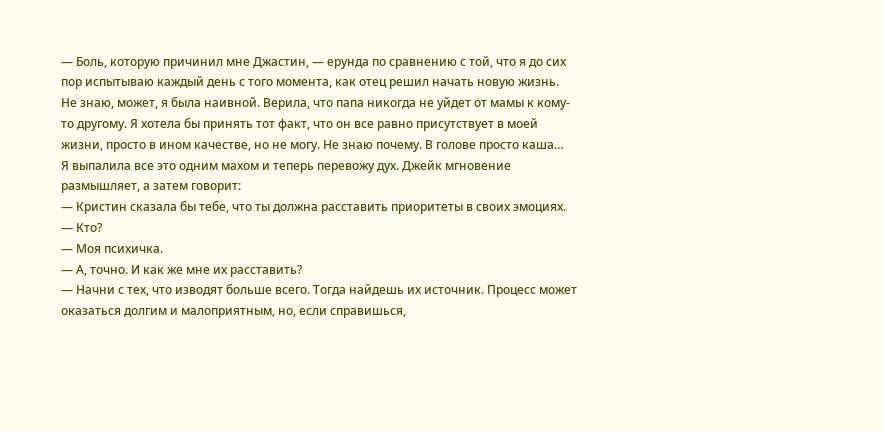— Боль, которую причинил мне Джастин, — ерунда по сравнению с той, что я до сих пор испытываю каждый день с того момента, как отец решил начать новую жизнь. Не знаю, может, я была наивной. Верила, что папа никогда не уйдет от мамы к кому-то другому. Я хотела бы принять тот факт, что он все равно присутствует в моей жизни, просто в ином качестве, но не могу. Не знаю почему. В голове просто каша…
Я выпалила все это одним махом и теперь перевожу дух. Джейк мгновение размышляет, а затем говорит:
— Кристин сказала бы тебе, что ты должна расставить приоритеты в своих эмоциях.
— Кто?
— Моя психичка.
— А, точно. И как же мне их расставить?
— Начни с тех, что изводят больше всего. Тогда найдешь их источник. Процесс может оказаться долгим и малоприятным, но, если справишься,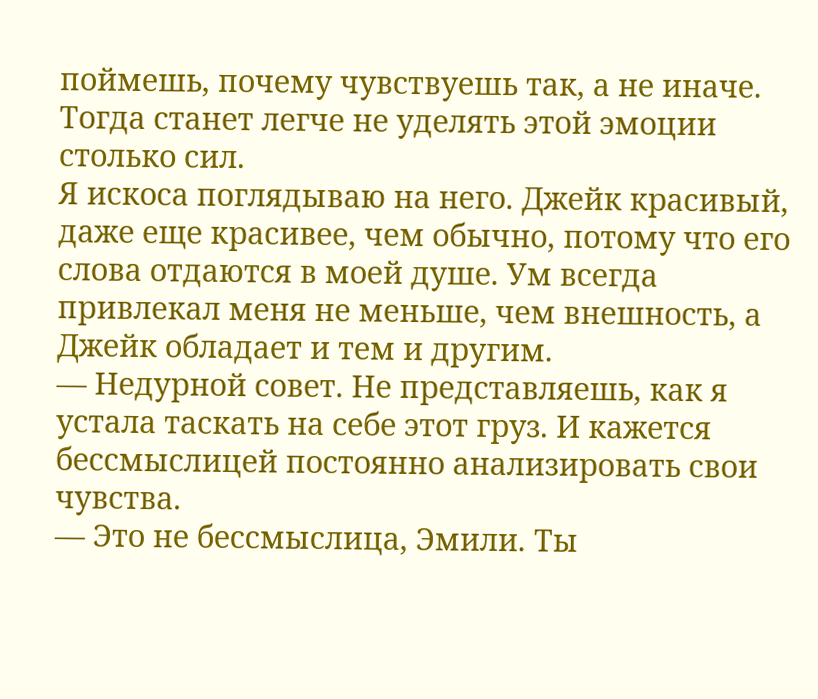поймешь, почему чувствуешь так, а не иначе. Тогда станет легче не уделять этой эмоции столько сил.
Я искоса поглядываю на него. Джейк красивый, даже еще красивее, чем обычно, потому что его слова отдаются в моей душе. Ум всегда привлекал меня не меньше, чем внешность, а Джейк обладает и тем и другим.
— Недурной совет. Не представляешь, как я устала таскать на себе этот груз. И кажется бессмыслицей постоянно анализировать свои чувства.
— Это не бессмыслица, Эмили. Ты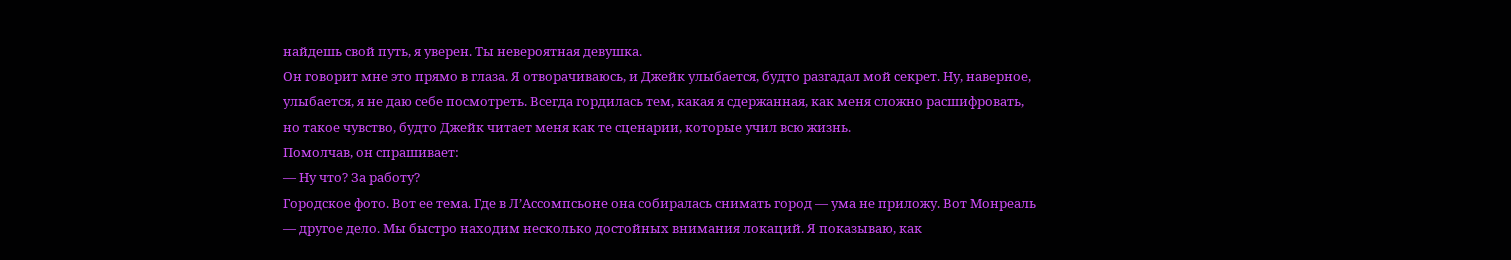найдешь свой путь, я уверен. Ты невероятная девушка.
Он говорит мне это прямо в глаза. Я отворачиваюсь, и Джейк улыбается, будто разгадал мой секрет. Ну, наверное, улыбается, я не даю себе посмотреть. Всегда гордилась тем, какая я сдержанная, как меня сложно расшифровать, но такое чувство, будто Джейк читает меня как те сценарии, которые учил всю жизнь.
Помолчав, он спрашивает:
— Ну что? За работу?
Городское фото. Вот ее тема. Где в Л’Ассомпсьоне она собиралась снимать город — ума не приложу. Вот Монреаль — другое дело. Мы быстро находим несколько достойных внимания локаций. Я показываю, как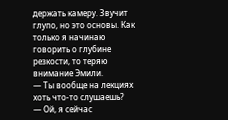держать камеру. Звучит глупо, но это основы. Как только я начинаю говорить о глубине резкости, то теряю внимание Эмили.
— Ты вообще на лекциях хоть что-то слушаешь?
— Ой, я сейчас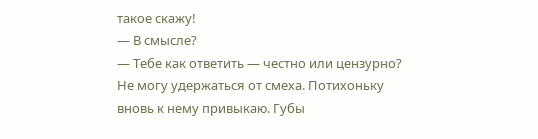такое скажу!
— В смысле?
— Тебе как ответить — честно или цензурно?
Не могу удержаться от смеха. Потихоньку вновь к нему привыкаю. Губы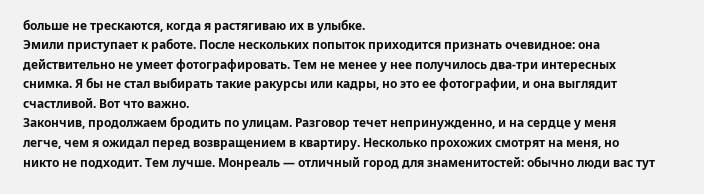больше не трескаются, когда я растягиваю их в улыбке.
Эмили приступает к работе. После нескольких попыток приходится признать очевидное: она действительно не умеет фотографировать. Тем не менее у нее получилось два-три интересных снимка. Я бы не стал выбирать такие ракурсы или кадры, но это ее фотографии, и она выглядит счастливой. Вот что важно.
Закончив, продолжаем бродить по улицам. Разговор течет непринужденно, и на сердце у меня легче, чем я ожидал перед возвращением в квартиру. Несколько прохожих смотрят на меня, но никто не подходит. Тем лучше. Монреаль — отличный город для знаменитостей: обычно люди вас тут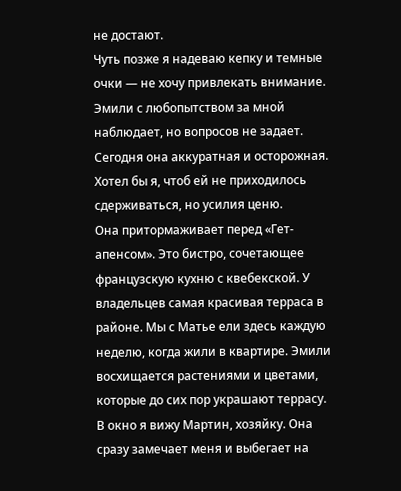не достают.
Чуть позже я надеваю кепку и темные очки — не хочу привлекать внимание. Эмили с любопытством за мной наблюдает, но вопросов не задает. Сегодня она аккуратная и осторожная. Хотел бы я, чтоб ей не приходилось сдерживаться, но усилия ценю.
Она притормаживает перед «Гет-апенсом». Это бистро, сочетающее французскую кухню с квебекской. У владельцев самая красивая терраса в районе. Мы с Матье ели здесь каждую неделю, когда жили в квартире. Эмили восхищается растениями и цветами, которые до сих пор украшают террасу. В окно я вижу Мартин, хозяйку. Она сразу замечает меня и выбегает на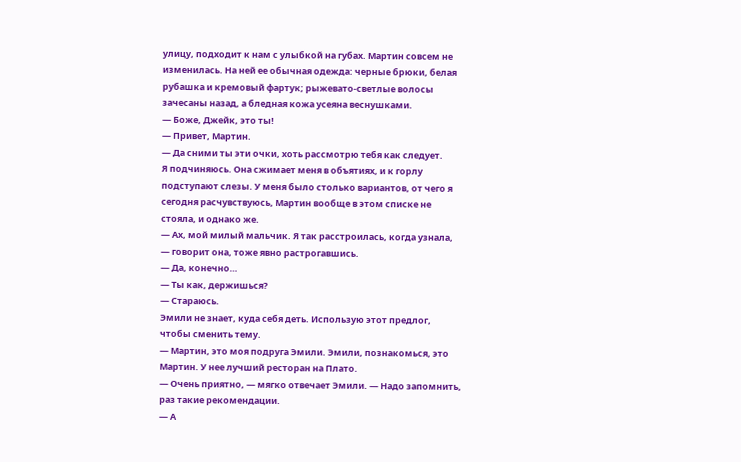улицу, подходит к нам с улыбкой на губах. Мартин совсем не изменилась. На ней ее обычная одежда: черные брюки, белая рубашка и кремовый фартук; рыжевато-светлые волосы зачесаны назад, а бледная кожа усеяна веснушками.
— Боже, Джейк, это ты!
— Привет, Мартин.
— Да сними ты эти очки, хоть рассмотрю тебя как следует.
Я подчиняюсь. Она сжимает меня в объятиях, и к горлу подступают слезы. У меня было столько вариантов, от чего я сегодня расчувствуюсь, Мартин вообще в этом списке не стояла, и однако же.
— Ах, мой милый мальчик. Я так расстроилась, когда узнала, — говорит она, тоже явно растрогавшись.
— Да, конечно…
— Ты как, держишься?
— Стараюсь.
Эмили не знает, куда себя деть. Использую этот предлог, чтобы сменить тему.
— Мартин, это моя подруга Эмили. Эмили, познакомься, это Мартин. У нее лучший ресторан на Плато.
— Очень приятно, — мягко отвечает Эмили. — Надо запомнить, раз такие рекомендации.
— А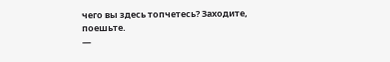чего вы здесь топчетесь? Заходите, поешьте.
—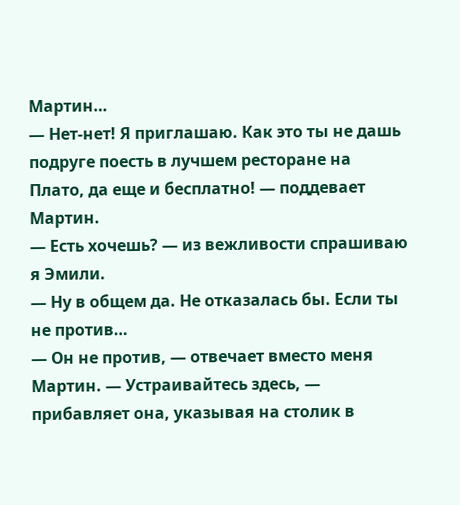Мартин…
— Нет-нет! Я приглашаю. Как это ты не дашь подруге поесть в лучшем ресторане на Плато, да еще и бесплатно! — поддевает Мартин.
— Есть хочешь? — из вежливости спрашиваю я Эмили.
— Ну в общем да. Не отказалась бы. Если ты не против…
— Он не против, — отвечает вместо меня Мартин. — Устраивайтесь здесь, — прибавляет она, указывая на столик в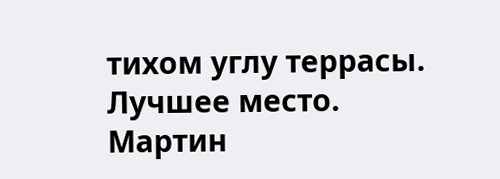тихом углу террасы. Лучшее место.
Мартин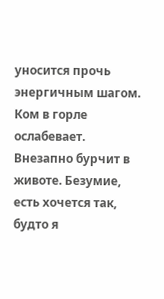уносится прочь энергичным шагом. Ком в горле ослабевает. Внезапно бурчит в животе. Безумие, есть хочется так, будто я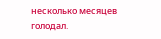несколько месяцев голодал.